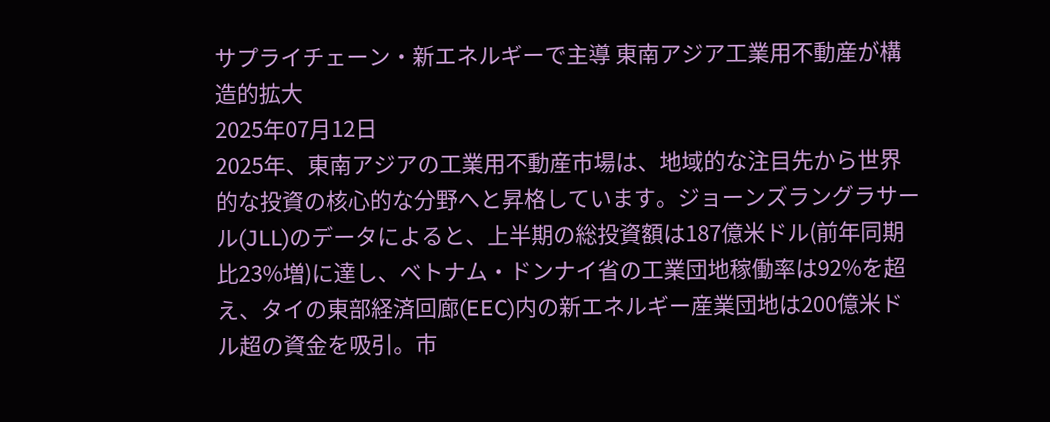サプライチェーン・新エネルギーで主導 東南アジア工業用不動産が構造的拡大
2025年07月12日
2025年、東南アジアの工業用不動産市場は、地域的な注目先から世界的な投資の核心的な分野へと昇格しています。ジョーンズラングラサール(JLL)のデータによると、上半期の総投資額は187億米ドル(前年同期比23%増)に達し、ベトナム・ドンナイ省の工業団地稼働率は92%を超え、タイの東部経済回廊(EEC)内の新エネルギー産業団地は200億米ドル超の資金を吸引。市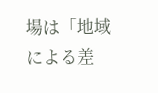場は「地域による差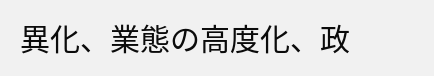異化、業態の高度化、政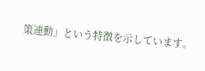策連動」という特徴を示しています。